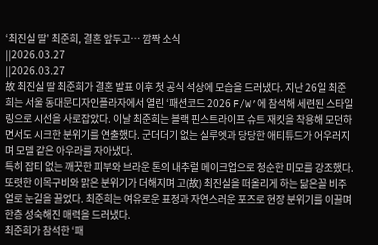‘최진실 딸’ 최준희, 결혼 앞두고… 깜짝 소식
||2026.03.27
||2026.03.27
故 최진실 딸 최준희가 결혼 발표 이후 첫 공식 석상에 모습을 드러냈다. 지난 26일 최준희는 서울 동대문디자인플라자에서 열린 ‘패션코드 2026 F/W’에 참석해 세련된 스타일링으로 시선을 사로잡았다. 이날 최준희는 블랙 핀스트라이프 슈트 재킷을 착용해 모던하면서도 시크한 분위기를 연출했다. 군더더기 없는 실루엣과 당당한 애티튜드가 어우러지며 모델 같은 아우라를 자아냈다.
특히 잡티 없는 깨끗한 피부와 브라운 톤의 내추럴 메이크업으로 청순한 미모를 강조했다. 또렷한 이목구비와 맑은 분위기가 더해지며 고(故) 최진실을 떠올리게 하는 닮은꼴 비주얼로 눈길을 끌었다. 최준희는 여유로운 표정과 자연스러운 포즈로 현장 분위기를 이끌며 한층 성숙해진 매력을 드러냈다.
최준희가 참석한 ‘패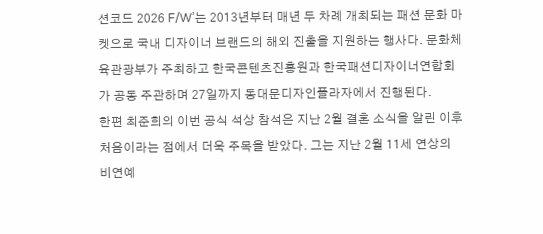션코드 2026 F/W’는 2013년부터 매년 두 차례 개최되는 패션 문화 마켓으로 국내 디자이너 브랜드의 해외 진출을 지원하는 행사다. 문화체육관광부가 주최하고 한국콘텐츠진흥원과 한국패션디자이너연합회가 공동 주관하며 27일까지 동대문디자인플라자에서 진행된다.
한편 최준희의 이번 공식 석상 참석은 지난 2월 결혼 소식을 알린 이후 처음이라는 점에서 더욱 주목을 받았다. 그는 지난 2월 11세 연상의 비연예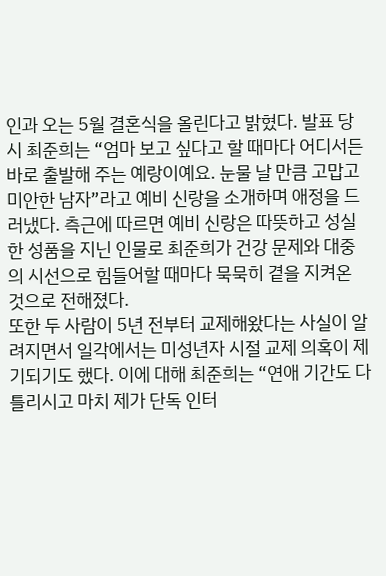인과 오는 5월 결혼식을 올린다고 밝혔다. 발표 당시 최준희는 “엄마 보고 싶다고 할 때마다 어디서든 바로 출발해 주는 예랑이예요. 눈물 날 만큼 고맙고 미안한 남자”라고 예비 신랑을 소개하며 애정을 드러냈다. 측근에 따르면 예비 신랑은 따뜻하고 성실한 성품을 지닌 인물로 최준희가 건강 문제와 대중의 시선으로 힘들어할 때마다 묵묵히 곁을 지켜온 것으로 전해졌다.
또한 두 사람이 5년 전부터 교제해왔다는 사실이 알려지면서 일각에서는 미성년자 시절 교제 의혹이 제기되기도 했다. 이에 대해 최준희는 “연애 기간도 다 틀리시고 마치 제가 단독 인터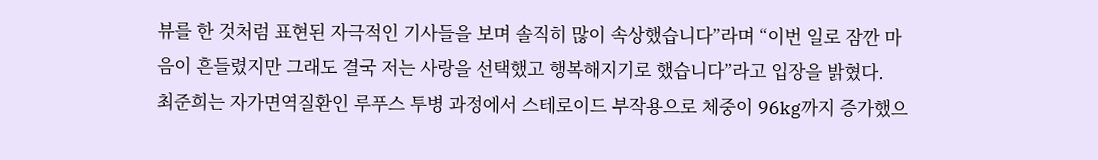뷰를 한 것처럼 표현된 자극적인 기사들을 보며 솔직히 많이 속상했습니다”라며 “이번 일로 잠깐 마음이 흔들렸지만 그래도 결국 저는 사랑을 선택했고 행복해지기로 했습니다”라고 입장을 밝혔다.
최준희는 자가면역질환인 루푸스 투병 과정에서 스테로이드 부작용으로 체중이 96kg까지 증가했으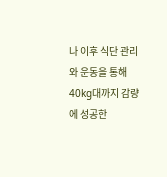나 이후 식단 관리와 운동을 통해 40kg대까지 감량에 성공한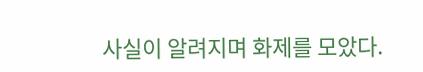사실이 알려지며 화제를 모았다.